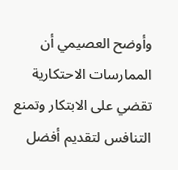وأوضح العصيمي أن الممارسات الاحتكارية تقضي على الابتكار وتمنع التنافس لتقديم أفضل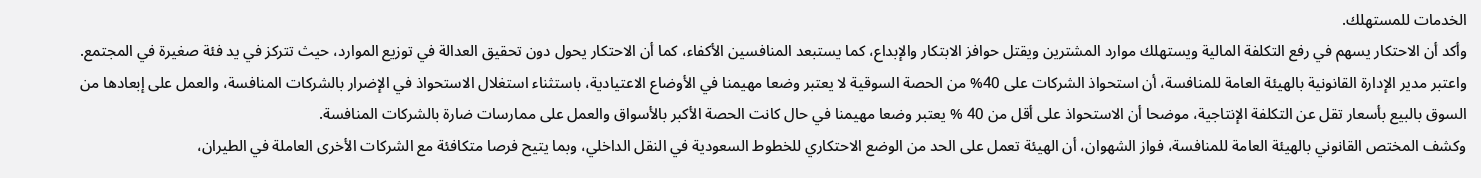الخدمات للمستهلك.
وأكد أن الاحتكار يسهم في رفع التكلفة المالية ويستهلك موارد المشترين ويقتل حوافز الابتكار والإبداع، كما يستبعد المنافسين الأكفاء، كما أن الاحتكار يحول دون تحقيق العدالة في توزيع الموارد، حيث تتركز في يد فئة صغيرة في المجتمع.
واعتبر مدير الإدارة القانونية بالهيئة العامة للمنافسة، أن استحواذ الشركات على 40% من الحصة السوقية لا يعتبر وضعا مهيمنا في الأوضاع الاعتيادية، باستثناء استغلال الاستحواذ في الإضرار بالشركات المنافسة، والعمل على إبعادها من السوق بالبيع بأسعار تقل عن التكلفة الإنتاجية، موضحا أن الاستحواذ على أقل من 40 % يعتبر وضعا مهيمنا في حال كانت الحصة الأكبر بالأسواق والعمل على ممارسات ضارة بالشركات المنافسة.
وكشف المختص القانوني بالهيئة العامة للمنافسة، فواز الشهوان، أن الهيئة تعمل على الحد من الوضع الاحتكاري للخطوط السعودية في النقل الداخلي، وبما يتيح فرصا متكافئة مع الشركات الأخرى العاملة في الطيران،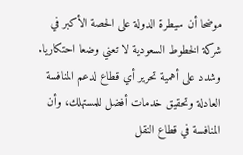موضحا أن سيطرة الدولة على الحصة الأكبر في شركة الخطوط السعودية لا تعني وضعا احتكاريا.
وشدد على أهمية تحرير أي قطاع لدعم المنافسة العادلة وتحقيق خدمات أفضل للمستهلك، وأن المنافسة في قطاع النقل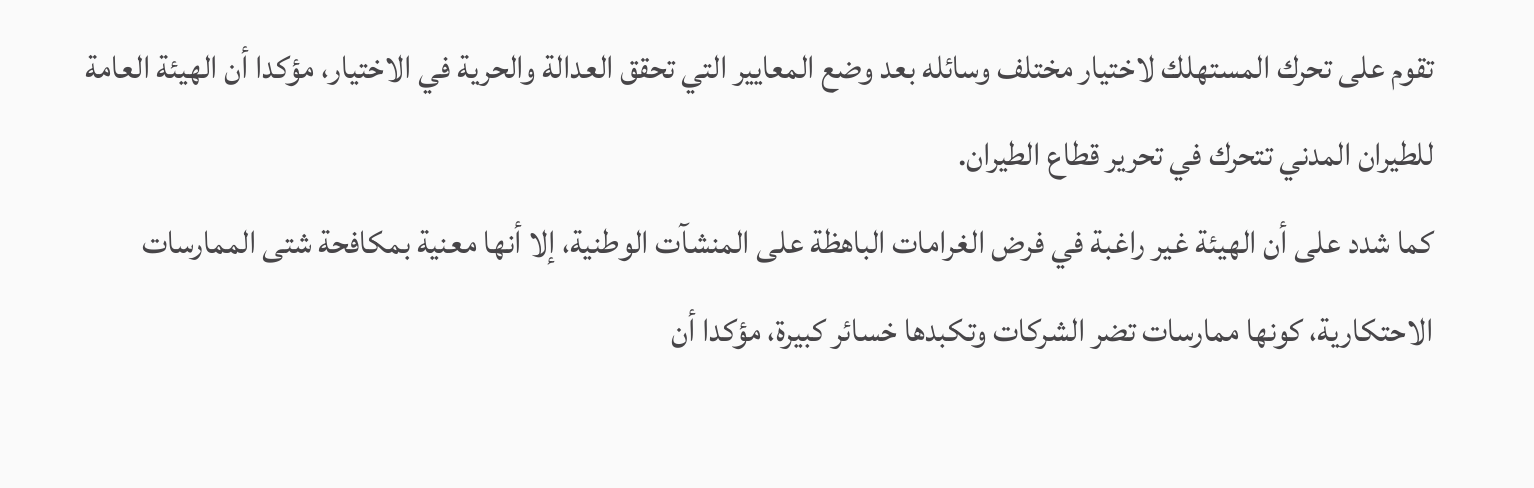تقوم على تحرك المستهلك لاختيار مختلف وسائله بعد وضع المعايير التي تحقق العدالة والحرية في الاختيار، مؤكدا أن الهيئة العامة للطيران المدني تتحرك في تحرير قطاع الطيران.
كما شدد على أن الهيئة غير راغبة في فرض الغرامات الباهظة على المنشآت الوطنية، إلا أنها معنية بمكافحة شتى الممارسات الاحتكارية، كونها ممارسات تضر الشركات وتكبدها خسائر كبيرة، مؤكدا أن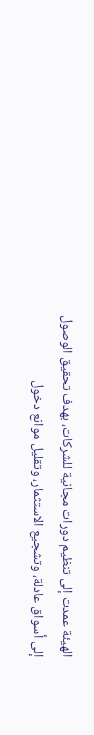الهيئة عمدت إلى تنظيم دورات مجانية للشركات، بهدف تحقيق الوصول إلى أسواق عادلة، وتشجيع الاستثمار، وتقليل موانع دخول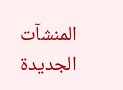المنشآت الجديدة